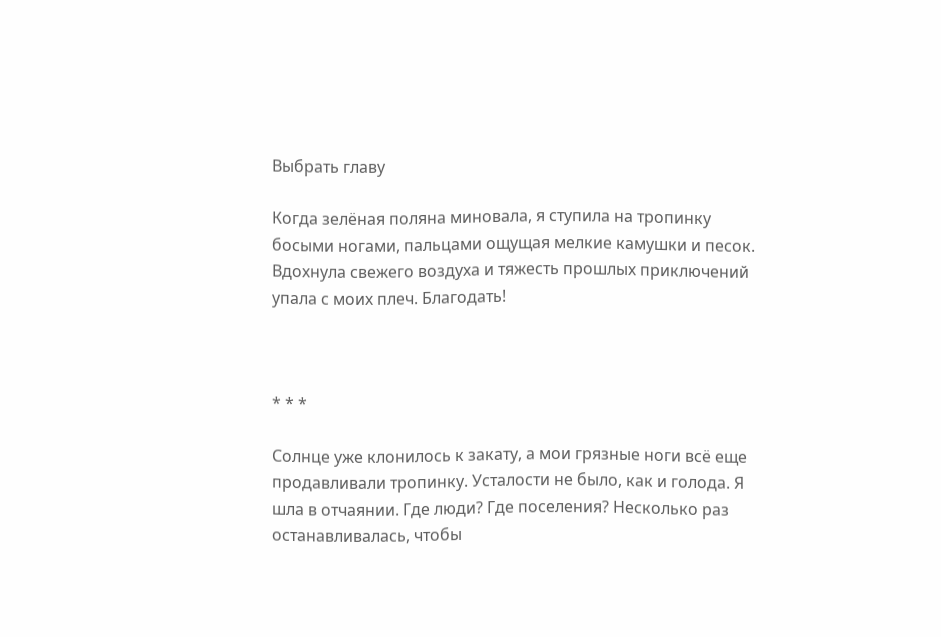Выбрать главу

Когда зелёная поляна миновала, я ступила на тропинку босыми ногами, пальцами ощущая мелкие камушки и песок. Вдохнула свежего воздуха и тяжесть прошлых приключений упала с моих плеч. Благодать!



* * *

Солнце уже клонилось к закату, а мои грязные ноги всё еще продавливали тропинку. Усталости не было, как и голода. Я шла в отчаянии. Где люди? Где поселения? Несколько раз останавливалась, чтобы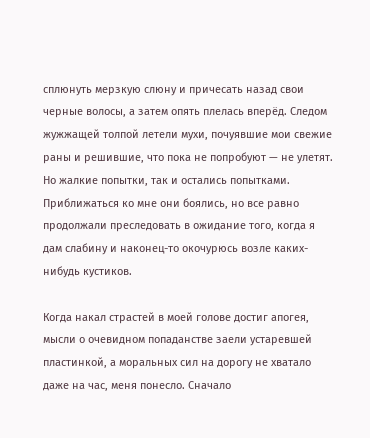сплюнуть мерзкую слюну и причесать назад свои черные волосы, а затем опять плелась вперёд. Следом жужжащей толпой летели мухи, почуявшие мои свежие раны и решившие, что пока не попробуют — не улетят. Но жалкие попытки, так и остались попытками. Приближаться ко мне они боялись, но все равно продолжали преследовать в ожидание того, когда я дам слабину и наконец-то окочурюсь возле каких-нибудь кустиков.

Когда накал страстей в моей голове достиг апогея, мысли о очевидном попаданстве заели устаревшей пластинкой, а моральных сил на дорогу не хватало даже на час, меня понесло. Сначало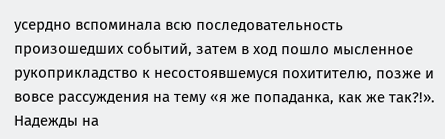усердно вспоминала всю последовательность произошедших событий, затем в ход пошло мысленное рукоприкладство к несостоявшемуся похитителю, позже и вовсе рассуждения на тему «я же попаданка, как же так?!». Надежды на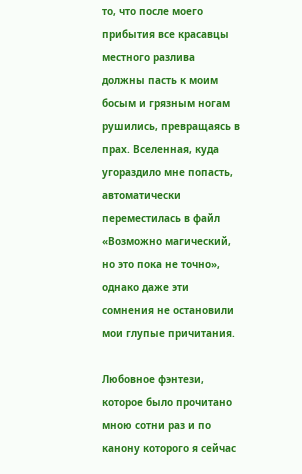то, что после моего прибытия все красавцы местного разлива должны пасть к моим босым и грязным ногам рушились, превращаясь в прах. Вселенная, куда угораздило мне попасть, автоматически переместилась в файл «Возможно магический, но это пока не точно», однако даже эти сомнения не остановили мои глупые причитания.

Любовное фэнтези, которое было прочитано мною сотни раз и по канону которого я сейчас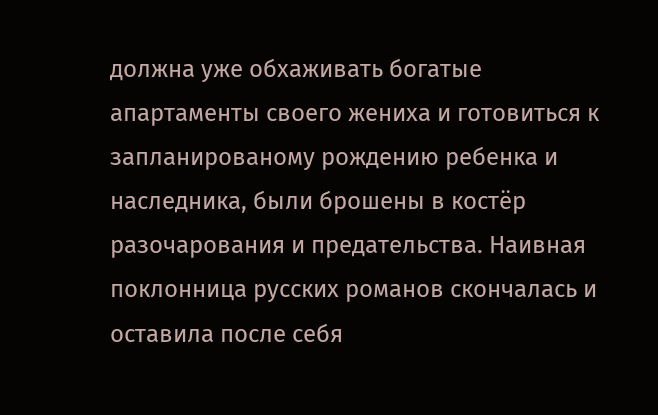должна уже обхаживать богатые апартаменты своего жениха и готовиться к запланированому рождению ребенка и наследника, были брошены в костёр разочарования и предательства. Наивная поклонница русских романов скончалась и оставила после себя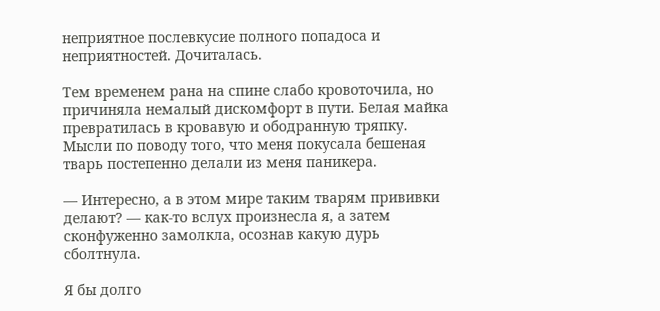неприятное послевкусие полного попадоса и неприятностей. Дочиталась.

Тем временем рана на спине слабо кровоточила, но причиняла немалый дискомфорт в пути. Белая майка превратилась в кровавую и ободранную тряпку. Мысли по поводу того, что меня покусала бешеная тварь постепенно делали из меня паникера.

— Интересно, а в этом мире таким тварям прививки делают? — как-то вслух произнесла я, а затем сконфуженно замолкла, осознав какую дурь сболтнула.

Я бы долго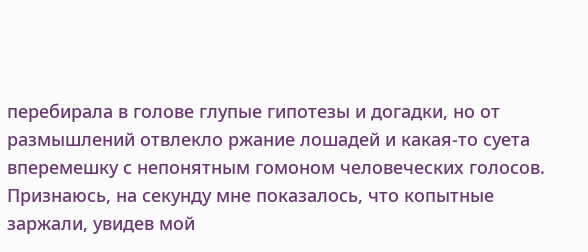перебирала в голове глупые гипотезы и догадки, но от размышлений отвлекло ржание лошадей и какая-то суета вперемешку с непонятным гомоном человеческих голосов. Признаюсь, на секунду мне показалось, что копытные заржали, увидев мой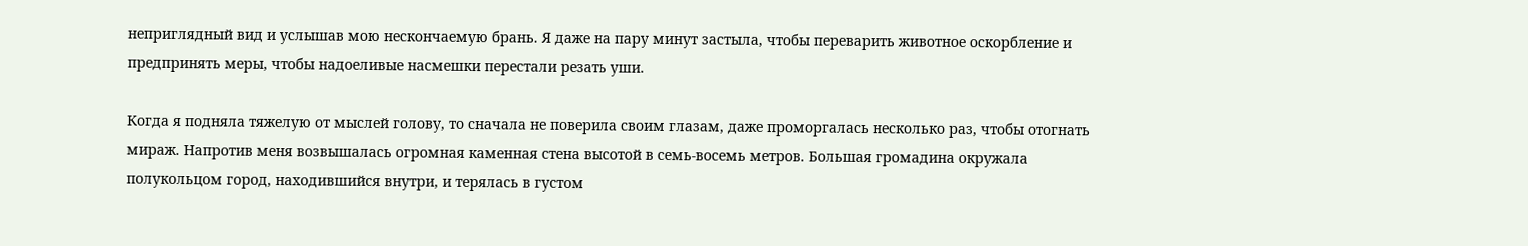неприглядный вид и услышав мою нескончаемую брань. Я даже на пару минут застыла, чтобы переварить животное оскорбление и предпринять меры, чтобы надоеливые насмешки перестали резать уши.

Когда я подняла тяжелую от мыслей голову, то сначала не поверила своим глазам, даже проморгалась несколько раз, чтобы отогнать мираж. Напротив меня возвышалась огромная каменная стена высотой в семь-восемь метров. Большая громадина окружала полукольцом город, находившийся внутри, и терялась в густом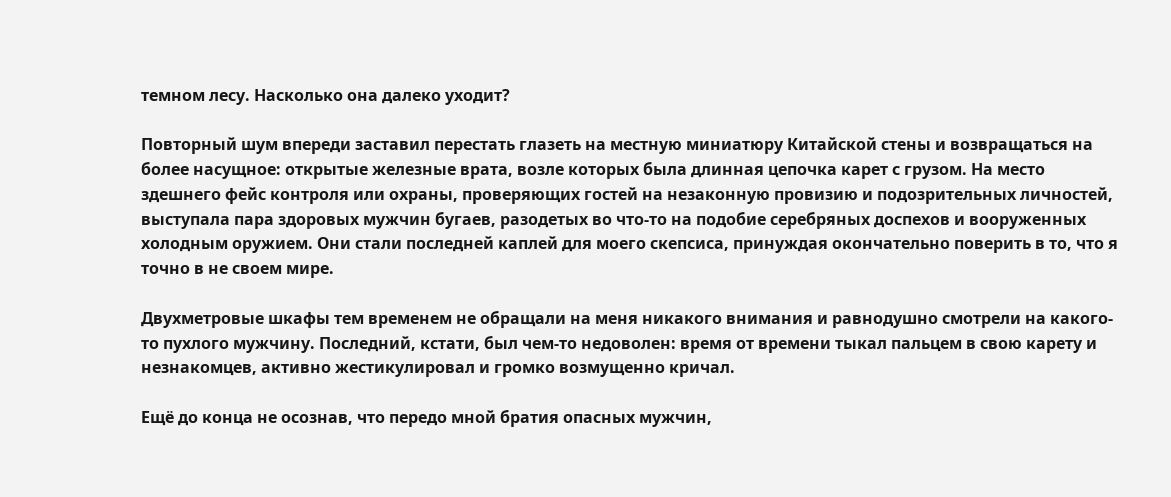темном лесу. Насколько она далеко уходит?

Повторный шум впереди заставил перестать глазеть на местную миниатюру Китайской стены и возвращаться на более насущное: открытые железные врата, возле которых была длинная цепочка карет с грузом. На место здешнего фейс контроля или охраны, проверяющих гостей на незаконную провизию и подозрительных личностей, выступала пара здоровых мужчин бугаев, разодетых во что-то на подобие серебряных доспехов и вооруженных холодным оружием. Они стали последней каплей для моего скепсиса, принуждая окончательно поверить в то, что я точно в не своем мире.

Двухметровые шкафы тем временем не обращали на меня никакого внимания и равнодушно смотрели на какого-то пухлого мужчину. Последний, кстати, был чем-то недоволен: время от времени тыкал пальцем в свою карету и незнакомцев, активно жестикулировал и громко возмущенно кричал.

Ещё до конца не осознав, что передо мной братия опасных мужчин,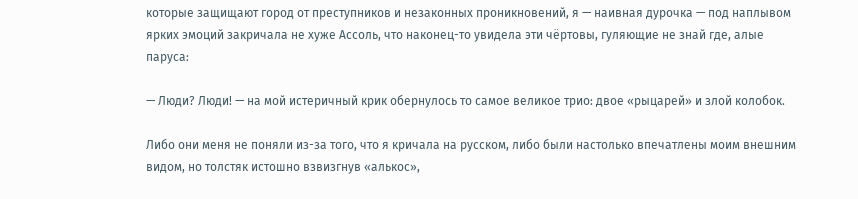которые защищают город от преступников и незаконных проникновений, я — наивная дурочка — под наплывом ярких эмоций закричала не хуже Ассоль, что наконец-то увидела эти чёртовы, гуляющие не знай где, алые паруса:

— Люди? Люди! — на мой истеричный крик обернулось то самое великое трио: двое «рыцарей» и злой колобок.

Либо они меня не поняли из-за того, что я кричала на русском, либо были настолько впечатлены моим внешним видом, но толстяк истошно взвизгнув «алькос»,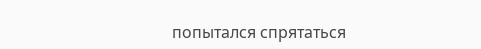попытался спрятаться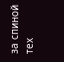за спиной тех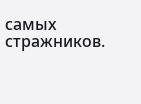самых стражников.